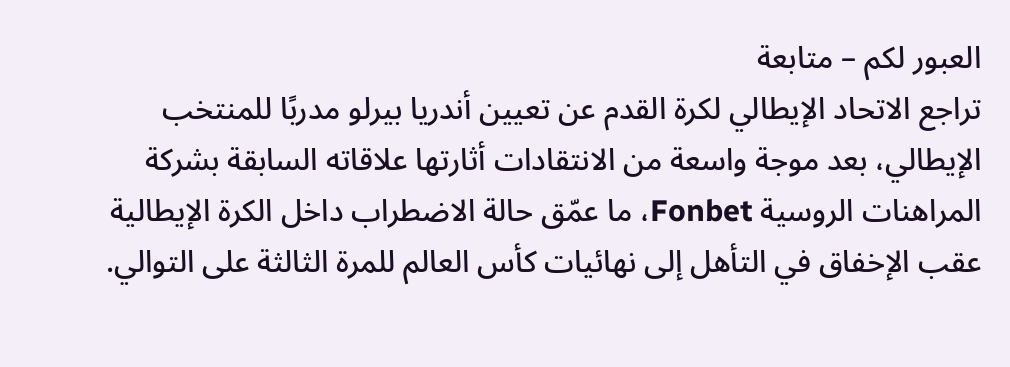العبور لكم – متابعة
تراجع الاتحاد الإيطالي لكرة القدم عن تعيين أندريا بيرلو مدربًا للمنتخب الإيطالي، بعد موجة واسعة من الانتقادات أثارتها علاقاته السابقة بشركة المراهنات الروسية Fonbet، ما عمّق حالة الاضطراب داخل الكرة الإيطالية عقب الإخفاق في التأهل إلى نهائيات كأس العالم للمرة الثالثة على التوالي.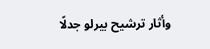وأثار ترشيح بيرلو جدلًا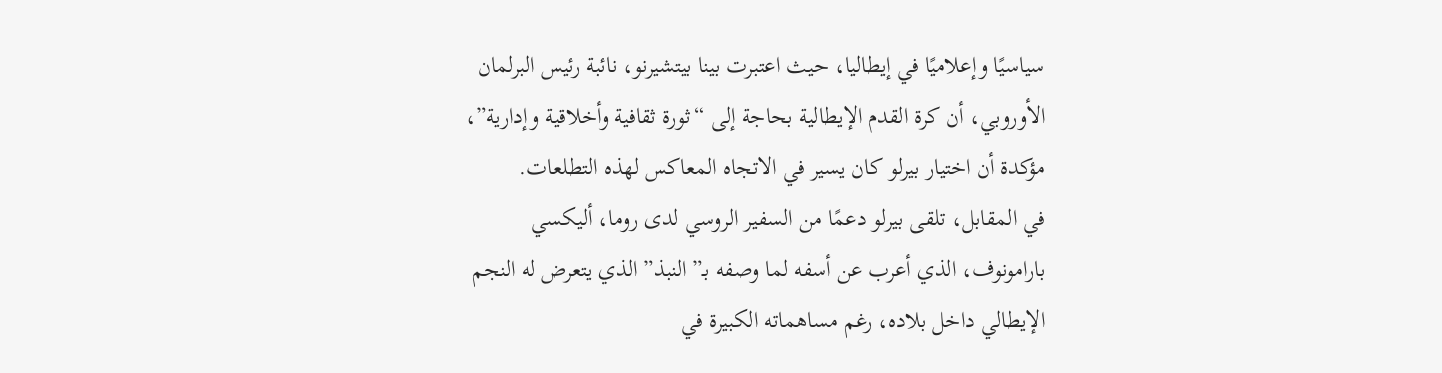سياسيًا وإعلاميًا في إيطاليا، حيث اعتبرت بينا بيتشيرنو، نائبة رئيس البرلمان الأوروبي، أن كرة القدم الإيطالية بحاجة إلى “ثورة ثقافية وأخلاقية وإدارية”، مؤكدة أن اختيار بيرلو كان يسير في الاتجاه المعاكس لهذه التطلعات.
في المقابل، تلقى بيرلو دعمًا من السفير الروسي لدى روما، أليكسي بارامونوف، الذي أعرب عن أسفه لما وصفه بـ”النبذ” الذي يتعرض له النجم الإيطالي داخل بلاده، رغم مساهماته الكبيرة في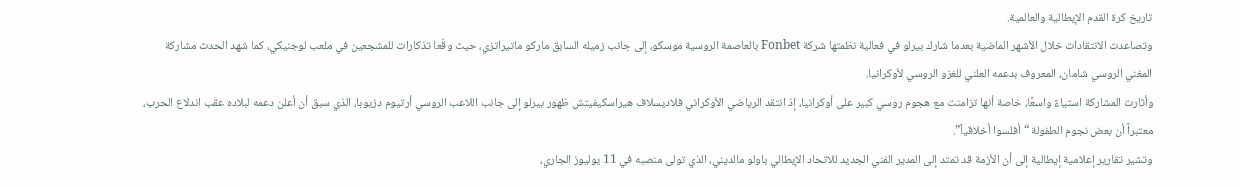تاريخ كرة القدم الإيطالية والعالمية.
وتصاعدت الانتقادات خلال الأشهر الماضية بعدما شارك بيرلو في فعالية نظمتها شركة Fonbet بالعاصمة الروسية موسكو، إلى جانب زميله السابق ماركو ماتيراتزي، حيث وقّعا تذكارات للمشجعين في ملعب لوجنيكي، كما شهد الحدث مشاركة المغني الروسي شامان، المعروف بدعمه العلني للغزو الروسي لأوكرانيا.
وأثارت المشاركة استياءً واسعًا، خاصة أنها تزامنت مع هجوم روسي كبير على أوكرانيا، إذ انتقد الرياضي الأوكراني فلاديسلاف هيراسكيفيتش ظهور بيرلو إلى جانب اللاعب الروسي أرتيوم دزيوبا، الذي سبق أن أعلن دعمه لبلاده عقب اندلاع الحرب، معتبراً أن بعض نجوم الطفولة “أفلسوا أخلاقياً”.
وتشير تقارير إعلامية إيطالية إلى أن الأزمة قد تمتد إلى المدير الفني الجديد للاتحاد الإيطالي باولو مالديني، الذي تولى منصبه في 11 يوليوز الجاري،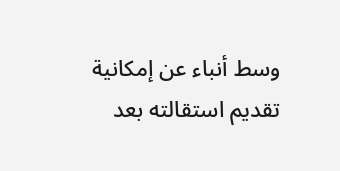وسط أنباء عن إمكانية تقديم استقالته بعد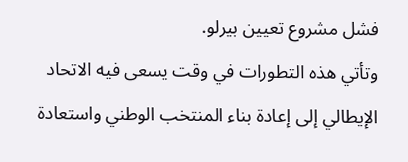فشل مشروع تعيين بيرلو.
وتأتي هذه التطورات في وقت يسعى فيه الاتحاد الإيطالي إلى إعادة بناء المنتخب الوطني واستعادة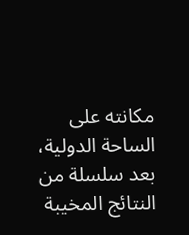مكانته على الساحة الدولية، بعد سلسلة من النتائج المخيبة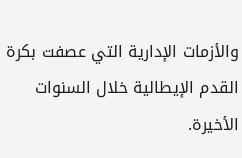والأزمات الإدارية التي عصفت بكرة القدم الإيطالية خلال السنوات الأخيرة.